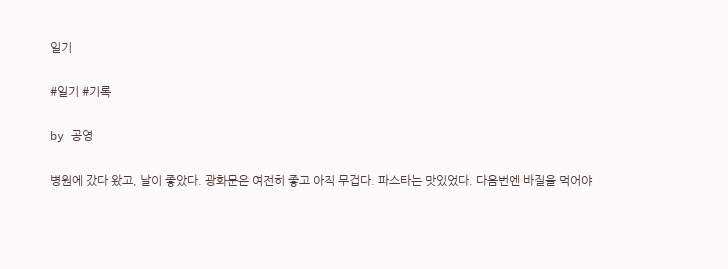일기

#일기 #기록

by 공영

병원에 갔다 왔고, 날이 좋았다. 광화문은 여전히 좋고 아직 무겁다. 파스타는 맛있었다. 다음번엔 바질을 먹어야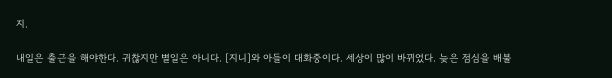지.

내일은 출근을 해야한다. 귀찮지만 별일은 아니다. [지니]와 아들이 대화중이다. 세상이 많이 바뀌었다. 늦은 점심을 배불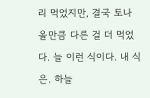리 먹었지만, 결국 토나올만큼 다른 걸 더 먹었다. 늘 이런 식이다. 내 식은. 하늘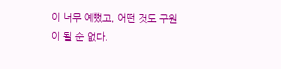이 너무 예뻤고, 어떤 것도 구원이 될 순 없다.